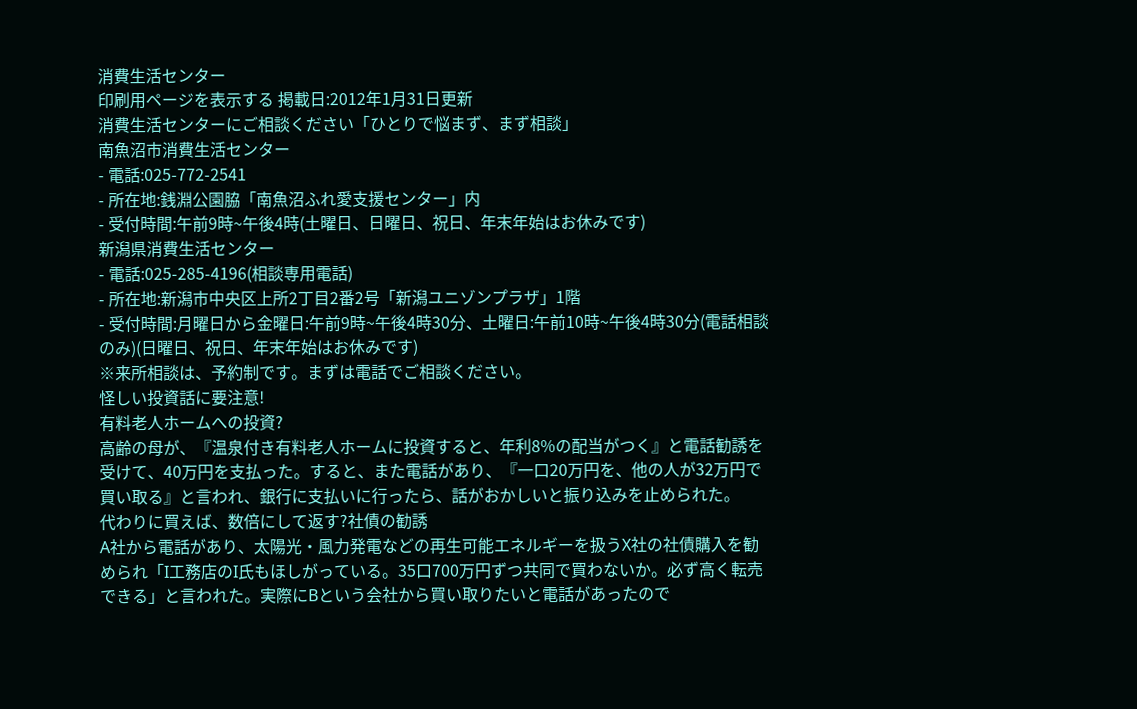消費生活センター
印刷用ページを表示する 掲載日:2012年1月31日更新
消費生活センターにご相談ください「ひとりで悩まず、まず相談」
南魚沼市消費生活センター
- 電話:025-772-2541
- 所在地:銭淵公園脇「南魚沼ふれ愛支援センター」内
- 受付時間:午前9時~午後4時(土曜日、日曜日、祝日、年末年始はお休みです)
新潟県消費生活センター
- 電話:025-285-4196(相談専用電話)
- 所在地:新潟市中央区上所2丁目2番2号「新潟ユニゾンプラザ」1階
- 受付時間:月曜日から金曜日:午前9時~午後4時30分、土曜日:午前10時~午後4時30分(電話相談のみ)(日曜日、祝日、年末年始はお休みです)
※来所相談は、予約制です。まずは電話でご相談ください。
怪しい投資話に要注意!
有料老人ホームへの投資?
高齢の母が、『温泉付き有料老人ホームに投資すると、年利8%の配当がつく』と電話勧誘を受けて、40万円を支払った。すると、また電話があり、『一口20万円を、他の人が32万円で買い取る』と言われ、銀行に支払いに行ったら、話がおかしいと振り込みを止められた。
代わりに買えば、数倍にして返す?社債の勧誘
A社から電話があり、太陽光・風力発電などの再生可能エネルギーを扱うX社の社債購入を勧められ「I工務店のI氏もほしがっている。35口700万円ずつ共同で買わないか。必ず高く転売できる」と言われた。実際にBという会社から買い取りたいと電話があったので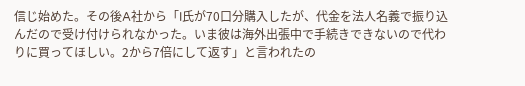信じ始めた。その後A社から「I氏が70口分購入したが、代金を法人名義で振り込んだので受け付けられなかった。いま彼は海外出張中で手続きできないので代わりに買ってほしい。2から7倍にして返す」と言われたの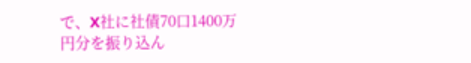で、X社に社債70口1400万円分を振り込ん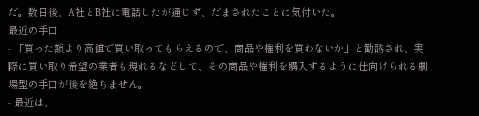だ。数日後、A社とB社に電話したが通じず、だまされたことに気付いた。
最近の手口
- 「買った額より高値で買い取ってもらえるので、商品や権利を買わないか」と勧誘され、実際に買い取り希望の業者も現れるなどして、その商品や権利を購入するように仕向けられる劇場型の手口が後を絶ちません。
- 最近は、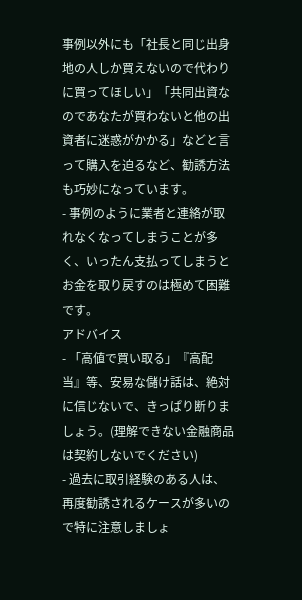事例以外にも「社長と同じ出身地の人しか買えないので代わりに買ってほしい」「共同出資なのであなたが買わないと他の出資者に迷惑がかかる」などと言って購入を迫るなど、勧誘方法も巧妙になっています。
- 事例のように業者と連絡が取れなくなってしまうことが多く、いったん支払ってしまうとお金を取り戻すのは極めて困難です。
アドバイス
- 「高値で買い取る」『高配当』等、安易な儲け話は、絶対に信じないで、きっぱり断りましょう。(理解できない金融商品は契約しないでください)
- 過去に取引経験のある人は、再度勧誘されるケースが多いので特に注意しましょ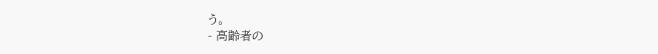う。
- 高齢者の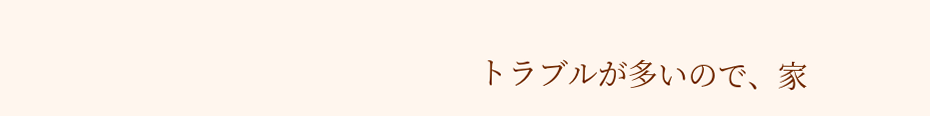トラブルが多いので、家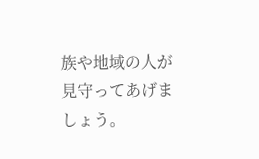族や地域の人が見守ってあげましょう。